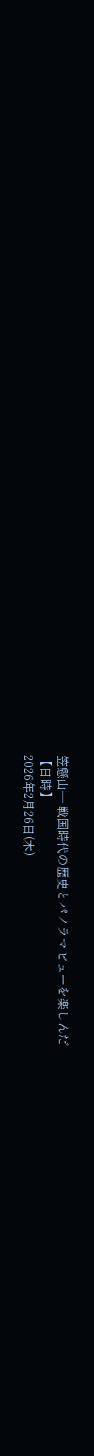笠懸山― 戦国時代の歴史とパノラマビューを楽しんだ
【日時】
2026年2月26日(木)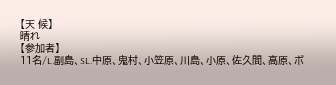【天 候】
晴れ
【参加者】
11名/L.副島、SL.中原、鬼村、小笠原、川島、小原、佐久間、高原、ボ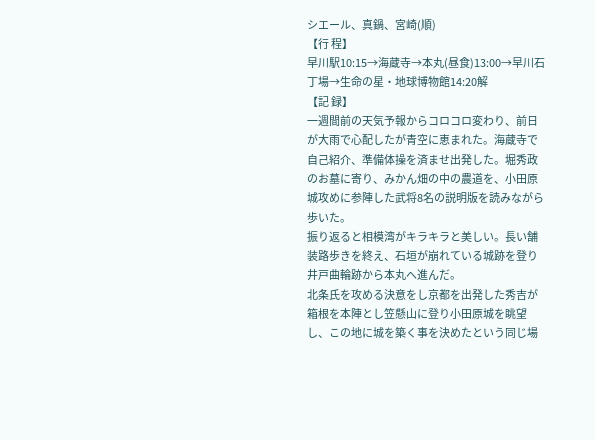シエール、真鍋、宮崎(順)
【行 程】
早川駅10:15→海蔵寺→本丸(昼食)13:00→早川石丁場→生命の星・地球博物館14:20解
【記 録】
一週間前の天気予報からコロコロ変わり、前日が大雨で心配したが青空に恵まれた。海蔵寺で自己紹介、準備体操を済ませ出発した。堀秀政のお墓に寄り、みかん畑の中の農道を、小田原城攻めに参陣した武将8名の説明版を読みながら歩いた。
振り返ると相模湾がキラキラと美しい。長い舗装路歩きを終え、石垣が崩れている城跡を登り井戸曲輪跡から本丸へ進んだ。
北条氏を攻める決意をし京都を出発した秀吉が箱根を本陣とし笠懸山に登り小田原城を眺望し、この地に城を築く事を決めたという同じ場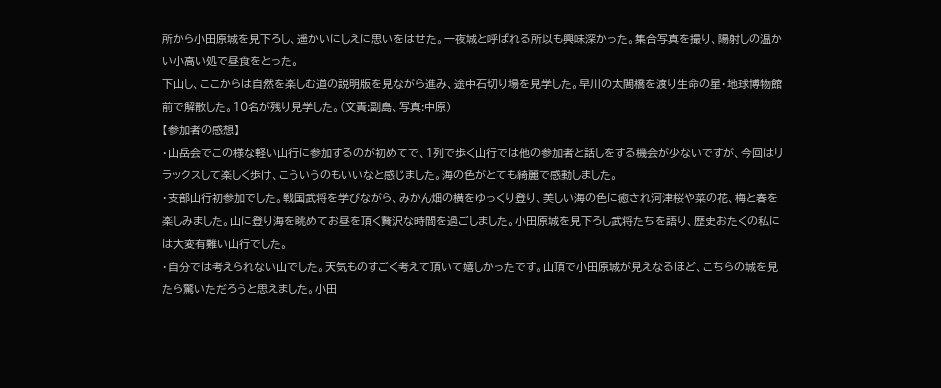所から小田原城を見下ろし、遥かいにしえに思いをはせた。一夜城と呼ばれる所以も興味深かった。集合写真を撮り、陽射しの温かい小高い処で昼食をとった。
下山し、ここからは自然を楽しむ道の説明版を見ながら進み、途中石切り場を見学した。早川の太閤橋を渡り生命の星・地球博物館前で解散した。10名が残り見学した。(文責:副島、写真:中原)
【参加者の感想】
・山岳会でこの様な軽い山行に参加するのが初めてで、1列で歩く山行では他の参加者と話しをする機会が少ないですが、今回はリラックスして楽しく歩け、こういうのもいいなと感じました。海の色がとても綺麗で感動しました。
・支部山行初参加でした。戦国武将を学びながら、みかん畑の横をゆっくり登り、美しい海の色に癒され河津桜や菜の花、梅と春を楽しみました。山に登り海を眺めてお昼を頂く贅沢な時間を過ごしました。小田原城を見下ろし武将たちを語り、歴史おたくの私には大変有難い山行でした。
・自分では考えられない山でした。天気ものすごく考えて頂いて嬉しかったです。山頂で小田原城が見えなるほど、こちらの城を見たら驚いただろうと思えました。小田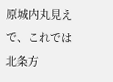原城内丸見えで、これでは北条方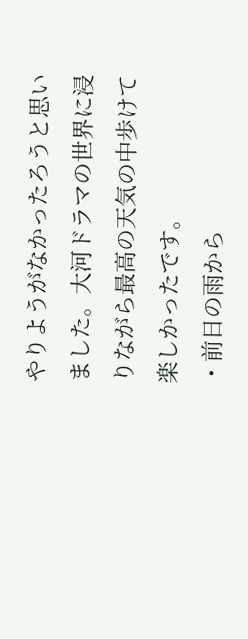やりようがなかったろうと思いました。大河ドラマの世界に浸りながら最高の天気の中歩けて楽しかったです。
・前日の雨から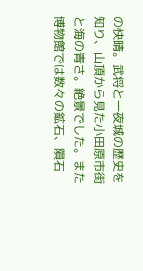の快晴。武将と一夜城の歴史を知り、山頂から見た小田原市街と海の青さ。絶景でした。また博物館では数々の鉱石、隕石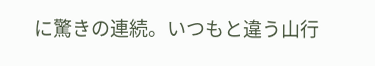に驚きの連続。いつもと違う山行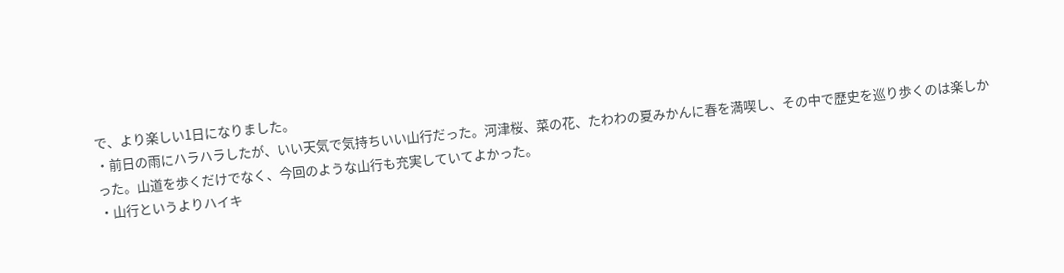で、より楽しい1日になりました。
・前日の雨にハラハラしたが、いい天気で気持ちいい山行だった。河津桜、菜の花、たわわの夏みかんに春を満喫し、その中で歴史を巡り歩くのは楽しかった。山道を歩くだけでなく、今回のような山行も充実していてよかった。
・山行というよりハイキ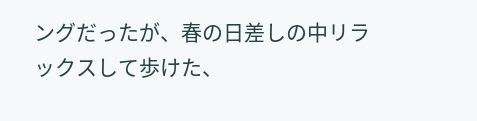ングだったが、春の日差しの中リラックスして歩けた、